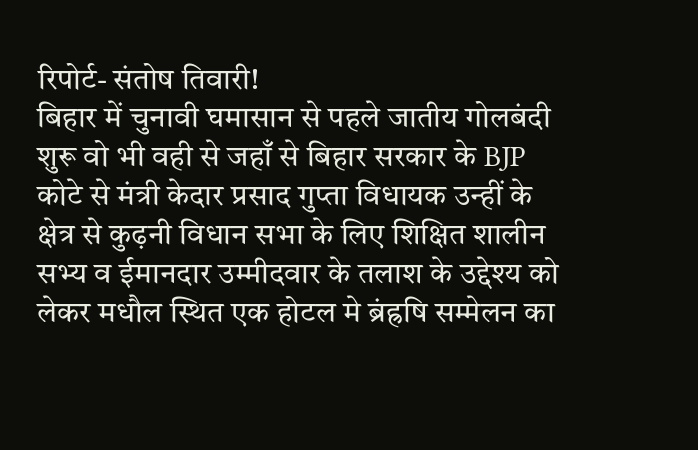रिपोर्ट- संतोष तिवारी!
बिहार में चुनावी घमासान से पहले जातीय गोलबंदी शुरू वो भी वही से जहाँ से बिहार सरकार के BJP कोटे से मंत्री केदार प्रसाद गुप्ता विधायक उन्हीं के क्षेत्र से कुढ़नी विधान सभा के लिए शिक्षित शालीन सभ्य व ईमानदार उम्मीदवार के तलाश के उद्देश्य को लेकर मधौल स्थित एक होटल मे ब्रंह्रषि सम्मेलन का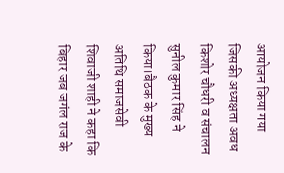आयोजन किया गया जिसकी अध्यक्षता अवध किशोर चौधरी व संचालन सुनील कुमार सिंह ने किया।बैठक के मुख्य अतिथि समाजसेवी शिवाजी शाही ने कहा कि बिहार जब जगंल राज के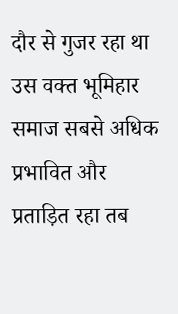दौर से गुजर रहा था उस वक्त भूमिहार समाज सबसे अधिक प्रभावित और प्रताड़ित रहा तब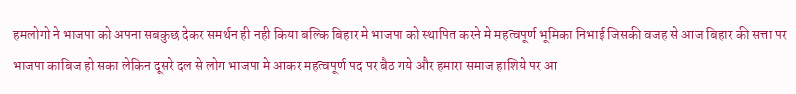हमलोगो ने भाजपा को अपना सबकुछ देकर समर्थन ही नही किया बल्कि बिहार मे भाजपा को स्थापित करने मे महत्वपूर्ण भूमिका निभाई जिसकी वजह से आज बिहार की सत्ता पर भाजपा काबिज हो सका लेकिन दूसरे दल से लोग भाजपा मे आकर महत्वपूर्ण पद पर बैठ गये और हमारा समाज हाशिये पर आ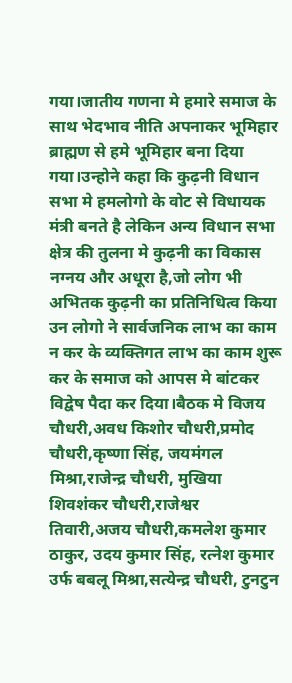गया।जातीय गणना मे हमारे समाज के साथ भेदभाव नीति अपनाकर भूमिहार ब्राह्मण से हमे भूमिहार बना दिया गया।उन्होने कहा कि कुढ़नी विधान सभा मे हमलोगो के वोट से विधायक मंत्री बनते है लेकिन अन्य विधान सभा क्षेत्र की तुलना मे कुढ़नी का विकास नग्नय और अधूरा है,जो लोग भी अभितक कुढ़नी का प्रतिनिधित्व किया उन लोगो ने सार्वजनिक लाभ का काम न कर के व्यक्तिगत लाभ का काम शुरू कर के समाज को आपस मे बांटकर विद्वेष पैदा कर दिया।बैठक मे विजय चौधरी,अवध किशोर चौधरी,प्रमोद चौधरी,कृष्णा सिंह, जयमंगल मिश्रा,राजेन्द्र चौधरी, मुखिया शिवशंकर चौधरी,राजेश्वर तिवारी,अजय चौधरी,कमलेश कुमार ठाकुर, उदय कुमार सिंह, रत्नेश कुमार उर्फ बबलू मिश्रा,सत्येन्द्र चौधरी, टुनटुन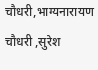चौधरी,भाग्यनारायण चौधरी ,सुरेश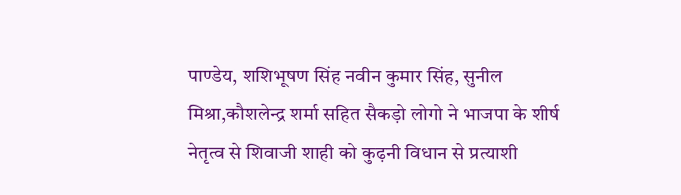पाण्डेय, शशिभूषण सिंह नवीन कुमार सिंह, सुनील मिश्रा,कौशलेन्द्र शर्मा सहित सैकड़ो लोगो ने भाजपा के शीर्ष नेतृत्व से शिवाजी शाही को कुढ़नी विधान से प्रत्याशी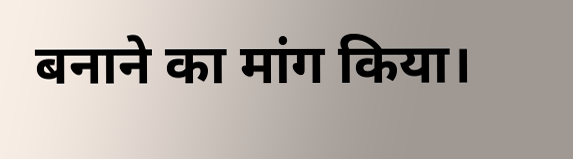बनाने का मांग किया।